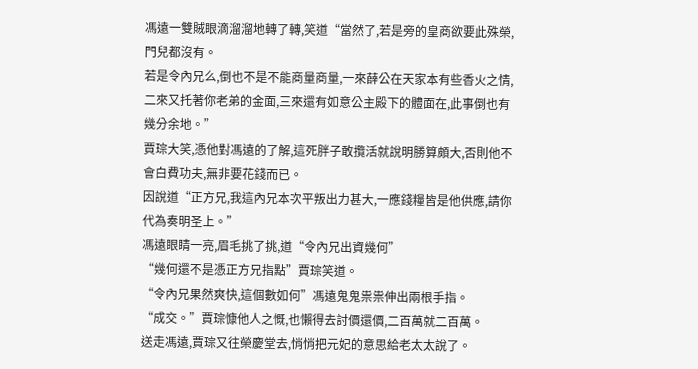馮遠一雙賊眼滴溜溜地轉了轉,笑道“當然了,若是旁的皇商欲要此殊榮,門兒都沒有。
若是令內兄么,倒也不是不能商量商量,一來薛公在天家本有些香火之情,二來又托著你老弟的金面,三來還有如意公主殿下的體面在,此事倒也有幾分余地。”
賈琮大笑,憑他對馮遠的了解,這死胖子敢攬活就說明勝算頗大,否則他不會白費功夫,無非要花錢而已。
因說道“正方兄,我這內兄本次平叛出力甚大,一應錢糧皆是他供應,請你代為奏明圣上。”
馮遠眼睛一亮,眉毛挑了挑,道“令內兄出資幾何”
“幾何還不是憑正方兄指點”賈琮笑道。
“令內兄果然爽快,這個數如何”馮遠鬼鬼祟祟伸出兩根手指。
“成交。”賈琮慷他人之慨,也懶得去討價還價,二百萬就二百萬。
送走馮遠,賈琮又往榮慶堂去,悄悄把元妃的意思給老太太說了。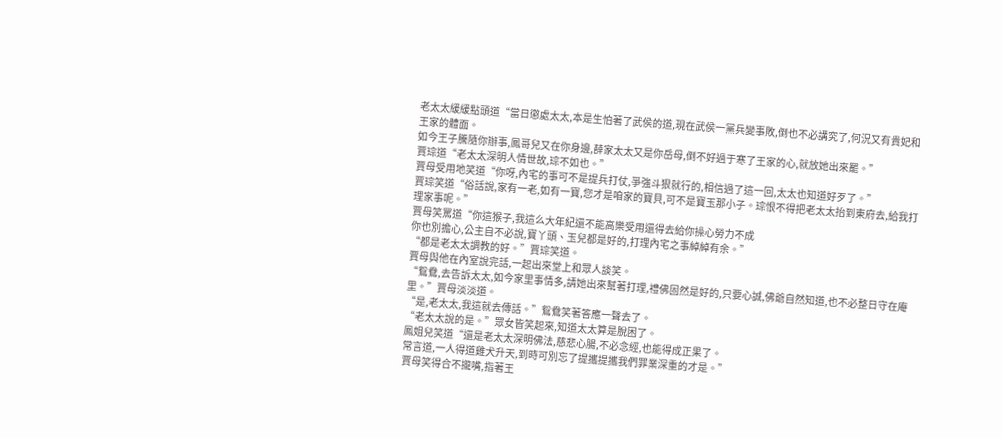老太太緩緩點頭道“當日懲處太太,本是生怕著了武侯的道,現在武侯一黨兵變事敗,倒也不必講究了,何況又有貴妃和王家的體面。
如今王子騰隨你辦事,鳳哥兒又在你身邊,薛家太太又是你岳母,倒不好過于寒了王家的心,就放她出來罷。”
賈琮道“老太太深明人情世故,琮不如也。”
賈母受用地笑道“你呀,內宅的事可不是提兵打仗,爭強斗狠就行的,相信過了這一回,太太也知道好歹了。”
賈琮笑道“俗話說,家有一老,如有一寶,您才是咱家的寶貝,可不是寶玉那小子。琮恨不得把老太太抬到東府去,給我打理家事呢。”
賈母笑罵道“你這猴子,我這么大年紀還不能高樂受用還得去給你操心勞力不成
你也別擔心,公主自不必說,寶丫頭、玉兒都是好的,打理內宅之事綽綽有余。”
“都是老太太調教的好。”賈琮笑道。
賈母與他在內室說完話,一起出來堂上和眾人談笑。
“鴛鴦,去告訴太太,如今家里事情多,請她出來幫著打理,禮佛固然是好的,只要心誠,佛爺自然知道,也不必整日守在庵里。”賈母淡淡道。
“是,老太太,我這就去傳話。”鴛鴦笑著答應一聲去了。
“老太太說的是。”眾女皆笑起來,知道太太算是脫困了。
鳳姐兒笑道“還是老太太深明佛法,慈悲心腸,不必念經,也能得成正果了。
常言道,一人得道雞犬升天,到時可別忘了提攜提攜我們罪業深重的才是。”
賈母笑得合不攏嘴,指著王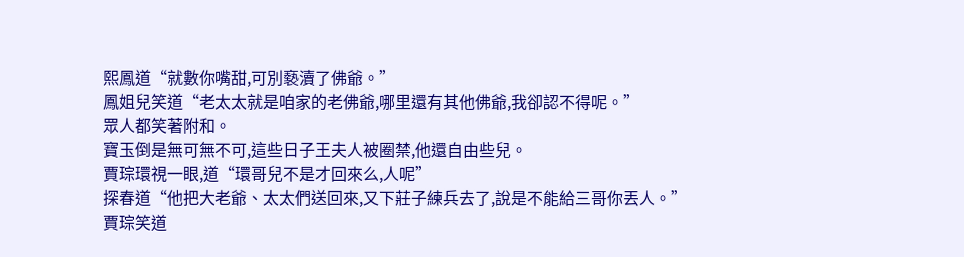熙鳳道“就數你嘴甜,可別褻瀆了佛爺。”
鳳姐兒笑道“老太太就是咱家的老佛爺,哪里還有其他佛爺,我卻認不得呢。”
眾人都笑著附和。
寶玉倒是無可無不可,這些日子王夫人被圈禁,他還自由些兒。
賈琮環視一眼,道“環哥兒不是才回來么,人呢”
探春道“他把大老爺、太太們送回來,又下莊子練兵去了,說是不能給三哥你丟人。”
賈琮笑道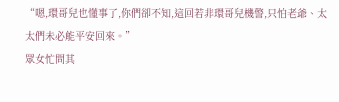“嗯,環哥兒也懂事了,你們卻不知,這回若非環哥兒機警,只怕老爺、太太們未必能平安回來。”
眾女忙問其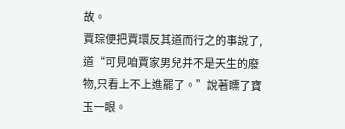故。
賈琮便把賈環反其道而行之的事說了,道“可見咱賈家男兒并不是天生的廢物,只看上不上進罷了。”說著瞟了寶玉一眼。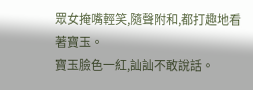眾女掩嘴輕笑,隨聲附和,都打趣地看著寶玉。
寶玉臉色一紅,訕訕不敢說話。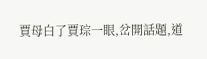賈母白了賈琮一眼,岔開話題,道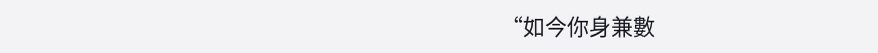“如今你身兼數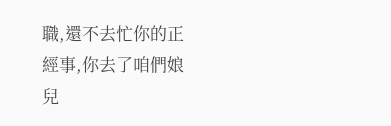職,還不去忙你的正經事,你去了咱們娘兒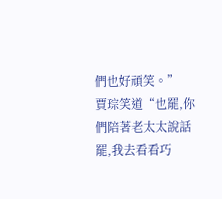們也好頑笑。”
賈琮笑道“也罷,你們陪著老太太說話罷,我去看看巧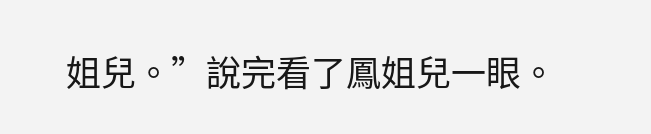姐兒。”說完看了鳳姐兒一眼。